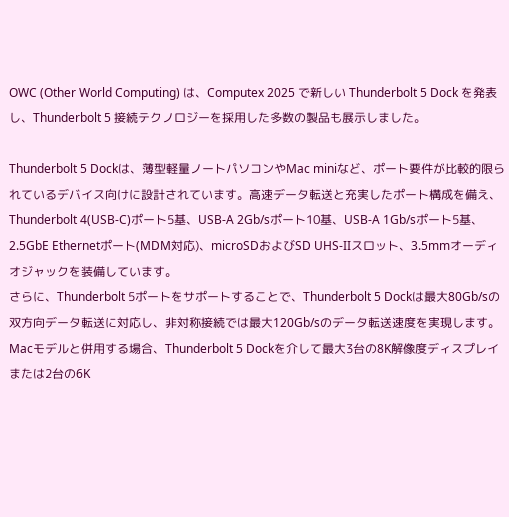OWC (Other World Computing) は、Computex 2025 で新しい Thunderbolt 5 Dock を発表し、Thunderbolt 5 接続テクノロジーを採用した多数の製品も展示しました。

Thunderbolt 5 Dockは、薄型軽量ノートパソコンやMac miniなど、ポート要件が比較的限られているデバイス向けに設計されています。高速データ転送と充実したポート構成を備え、Thunderbolt 4(USB-C)ポート5基、USB-A 2Gb/sポート10基、USB-A 1Gb/sポート5基、2.5GbE Ethernetポート(MDM対応)、microSDおよびSD UHS-IIスロット、3.5mmオーディオジャックを装備しています。
さらに、Thunderbolt 5ポートをサポートすることで、Thunderbolt 5 Dockは最大80Gb/sの双方向データ転送に対応し、非対称接続では最大120Gb/sのデータ転送速度を実現します。Macモデルと併用する場合、Thunderbolt 5 Dockを介して最大3台の8K解像度ディスプレイまたは2台の6K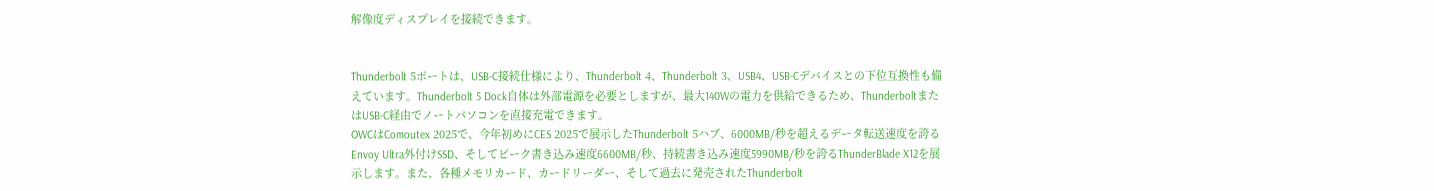解像度ディスプレイを接続できます。


Thunderbolt 5ポートは、USB-C接続仕様により、Thunderbolt 4、Thunderbolt 3、USB4、USB-Cデバイスとの下位互換性も備えています。Thunderbolt 5 Dock自体は外部電源を必要としますが、最大140Wの電力を供給できるため、ThunderboltまたはUSB-C経由でノートパソコンを直接充電できます。
OWCはComoutex 2025で、今年初めにCES 2025で展示したThunderbolt 5ハブ、6000MB/秒を超えるデータ転送速度を誇るEnvoy Ultra外付けSSD、そしてピーク書き込み速度6600MB/秒、持続書き込み速度5990MB/秒を誇るThunderBlade X12を展示します。また、各種メモリカード、カードリーダー、そして過去に発売されたThunderbolt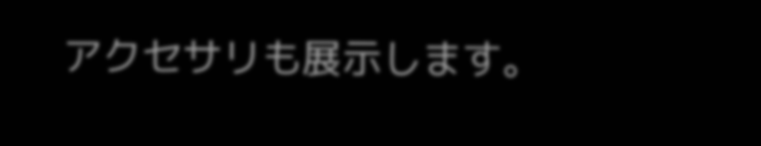アクセサリも展示します。